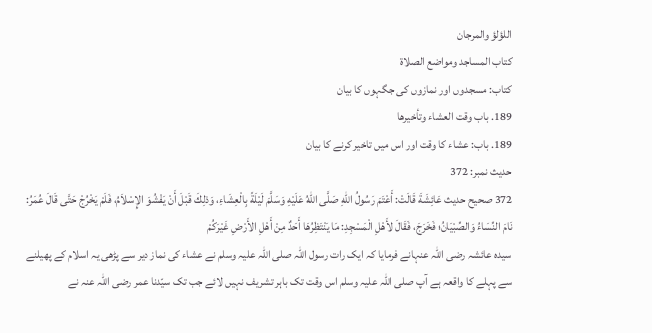اللؤلؤ والمرجان
كتاب المساجد ومواضع الصلاة
کتاب: مسجدوں اور نمازوں کی جگہوں کا بیان
189. باب وقت العشاء وتأخيرها
189. باب: عشاء کا وقت اور اس میں تاخیر کرنے کا بیان
حدیث نمبر: 372
372 صحيح حديث عَائِشَةَ قَالَتْ: أَعْتَمَ رَسُولُ اللهِ صَلَّى اللهُ عَلَيْهِ وَسَلَّمَ لَيْلَةً بِالْعِشَاءِ، وَذلِكَ قَبْلَ أَنْ يَفْشُوَ الإِسْلاَمُ، فَلَمْ يَخْرُجْ حَتَّى قَالَ عُمَرُ: نَامَ النِّسَاءُ وَالصِّبْيَانُ؛ فَخَرَجَ، فَقَالَ لأَهْلِ الْمَسْجِدِ: مَا يَنْتَظِرُهَا أَحَدٌ مِنْ أَهْلِ الأَرْضِ غَيْرَكُمْ
سیدہ عائشہ رضی اللہ عنہانے فرمایا کہ ایک رات رسول اللہ صلی اللہ علیہ وسلم نے عشاء کی نماز دیر سے پڑھی یہ اسلام کے پھیلنے سے پہلے کا واقعہ ہے آپ صلی اللہ علیہ وسلم اس وقت تک باہر تشریف نہیں لائے جب تک سیّدنا عمر رضی اللہ عنہ نے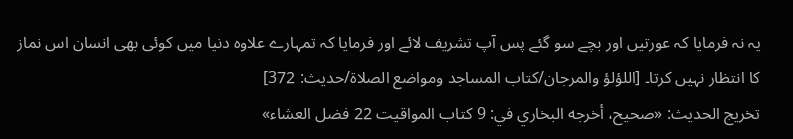یہ نہ فرمایا کہ عورتیں اور بچے سو گئے پس آپ تشریف لائے اور فرمایا کہ تمہارے علاوہ دنیا میں کوئی بھی انسان اس نماز کا انتظار نہیں کرتا۔ [اللؤلؤ والمرجان/كتاب المساجد ومواضع الصلاة/حدیث: 372]
تخریج الحدیث: «صحیح، أخرجه البخاري في: 9 كتاب المواقيت 22 فضل العشاء»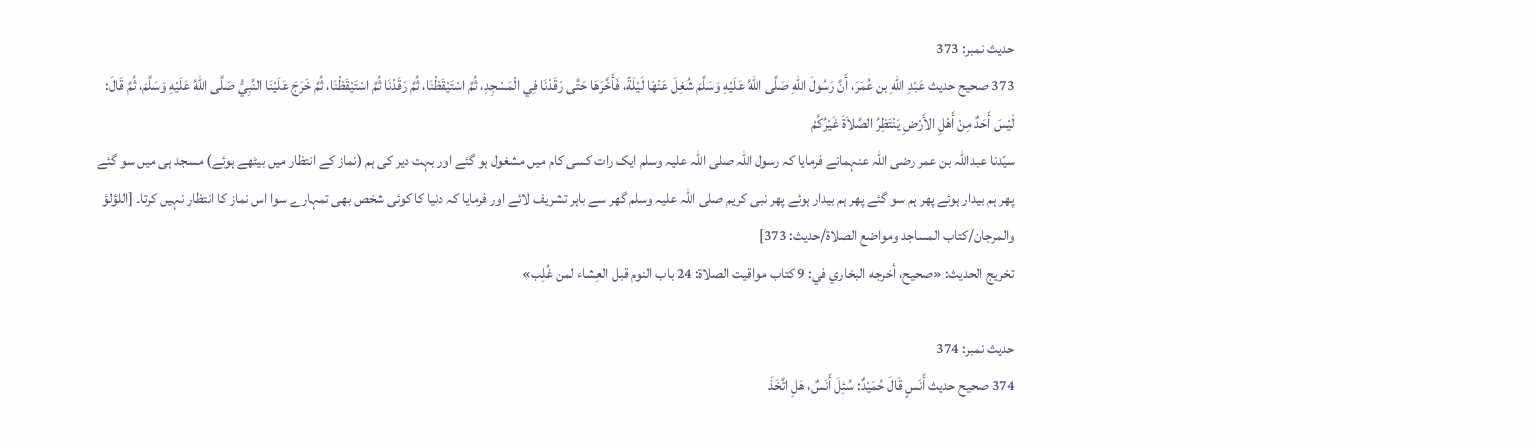حدیث نمبر: 373
373 صحيح حديث عَبْدِ اللهِ بن عُمَرَ، أَنَّ رَسُولَ اللهِ صَلَّى اللهُ عَلَيْهِ وَسَلَّمَ شُغِلَ عَنْهَا لَيْلَةً، فَأَخَّرَهَا حَتَّى رَقَدْنَا فِي الْمَسْجِدِ، ثُمَّ اسْتَيْقَظْنَا، ثُمَّ رَقَدْنَا ثُمَّ اسْتَيْقَظْنَا، ثُمَّ خَرَجَ عَلَيْنَا النَّبِيُّ صَلَّى اللهُ عَلَيْهِ وَسَلَّمَ، ثُمَّ قَالَ: لَيْسَ أَحَدٌ مِنْ أَهْلِ الأَرْضِ يَنْتَظِرُ الصَّلاَةَ غَيْرُكُمْ
سیّدنا عبداللہ بن عمر رضی اللہ عنہمانے فرمایا کہ رسول اللہ صلی اللہ علیہ وسلم ایک رات کسی کام میں مشغول ہو گئے اور بہت دیر کی ہم (نماز کے انتظار میں بیٹھے ہوئے) مسجد ہی میں سو گئے پھر ہم بیدار ہوئے پھر ہم سو گئے پھر ہم بیدار ہوئے پھر نبی کریم صلی اللہ علیہ وسلم گھر سے باہر تشریف لائے اور فرمایا کہ دنیا کا کوئی شخص بھی تمہارے سوا اس نماز کا انتظار نہیں کرتا۔ [اللؤلؤ والمرجان/كتاب المساجد ومواضع الصلاة/حدیث: 373]
تخریج الحدیث: «صحیح، أخرجه البخاري في: 9 كتاب مواقيت الصلاة: 24 باب النوم قبل العِشاء لمن غُلِب»

حدیث نمبر: 374
374 صحيح حديث أَنَسٍ قَالَ حُمَيْدٌ: سُئِلَ أَنَسٌ، هَلِ اتَّخَذَ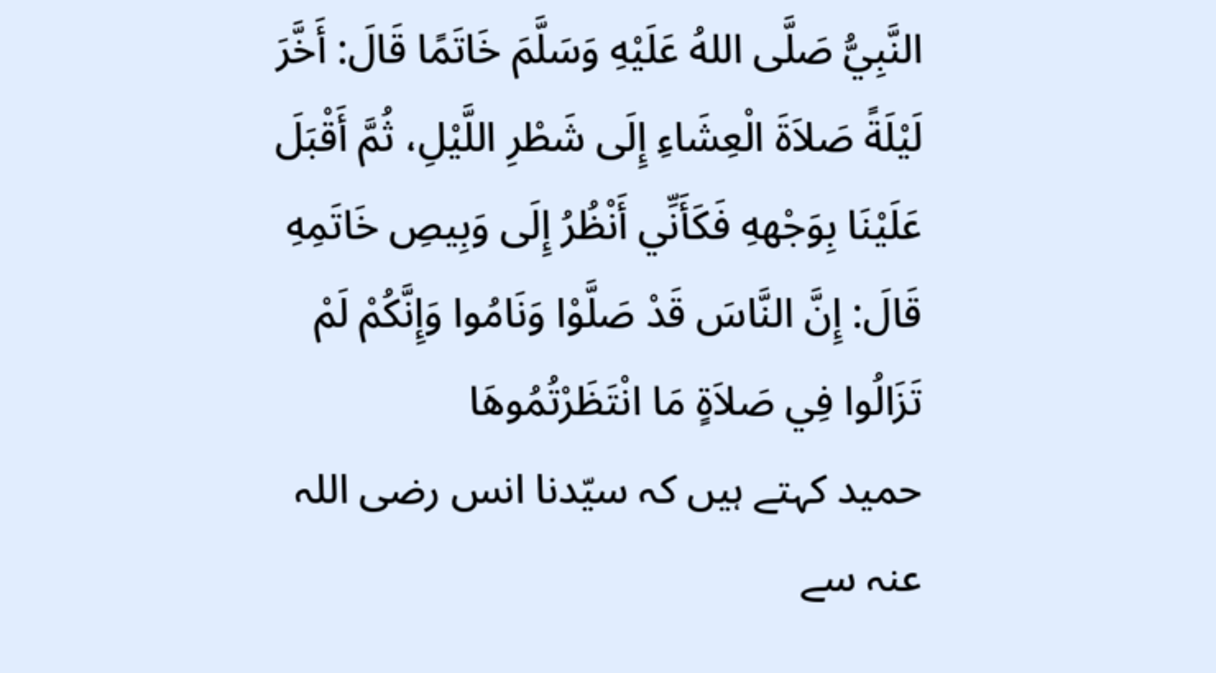النَّبِيُّ صَلَّى اللهُ عَلَيْهِ وَسَلَّمَ خَاتَمًا قَالَ: أَخَّرَ لَيْلَةً صَلاَةَ الْعِشَاءِ إِلَى شَطْرِ اللَّيْلِ، ثُمَّ أَقْبَلَ عَلَيْنَا بِوَجْههِ فَكَأَنِّي أَنْظُرُ إِلَى وَبِيصِ خَاتَمِهِ قَالَ: إِنَّ النَّاسَ قَدْ صَلَّوْا وَنَامُوا وَإِنَّكُمْ لَمْ تَزَالُوا فِي صَلاَةٍ مَا انْتَظَرْتُمُوهَا
حمید کہتے ہیں کہ سیّدنا انس رضی اللہ عنہ سے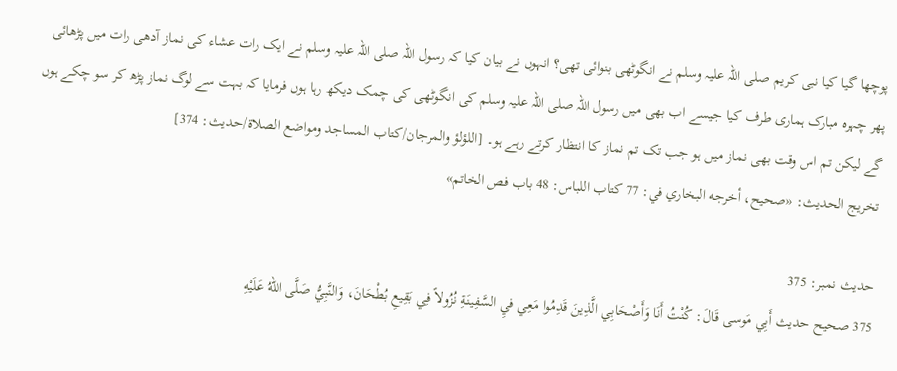پوچھا گیا کیا نبی کریم صلی اللہ علیہ وسلم نے انگوٹھی بنوائی تھی؟ انہوں نے بیان کیا کہ رسول اللہ صلی اللہ علیہ وسلم نے ایک رات عشاء کی نماز آدھی رات میں پڑھائی پھر چہرہ مبارک ہماری طرف کیا جیسے اب بھی میں رسول اللہ صلی اللہ علیہ وسلم کی انگوٹھی کی چمک دیکھ رہا ہوں فرمایا کہ بہت سے لوگ نماز پڑھ کر سو چکے ہوں گے لیکن تم اس وقت بھی نماز میں ہو جب تک تم نماز کا انتظار کرتے رہے ہو۔ [اللؤلؤ والمرجان/كتاب المساجد ومواضع الصلاة/حدیث: 374]
تخریج الحدیث: «صحیح، أخرجه البخاري في: 77 كتاب اللباس: 48 باب فص الخاتم»

حدیث نمبر: 375
375 صحيح حديث أَبِي مَوسى قَالَ: كُنْتُ أَنَا وَأَصْحَابِي الَّذِينَ قَدِمُوا مَعِي فيِ السَّفِينَةِ نُزُولاً فِي بَقِيعِ بُطْحَانَ، وَالنَّبِيُّ صَلَّى اللهُ عَلَيْهِ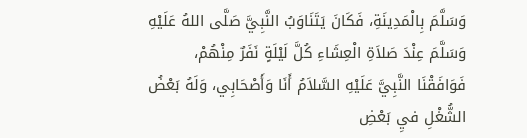وَسَلَّمَ بِالْمَدِينَةِ، فَكَانَ يَتَنَاوَبُ النَّبِيَّ صَلَّى اللهُ عَلَيْهِ وَسَلَّمَ عِنْدَ صَلاَةِ الْعِشَاءِ كُلَّ لَيْلَةٍ نَفَرٌ مِنْهُمْ، فَوَافَقْنَا النَّبِيَّ عَلَيْهِ السَّلاَمُ أَنَا وَأَصْحَابِي، وَلَهُ بَعْضُ الشُّغْلِ فيِ بَعْضِ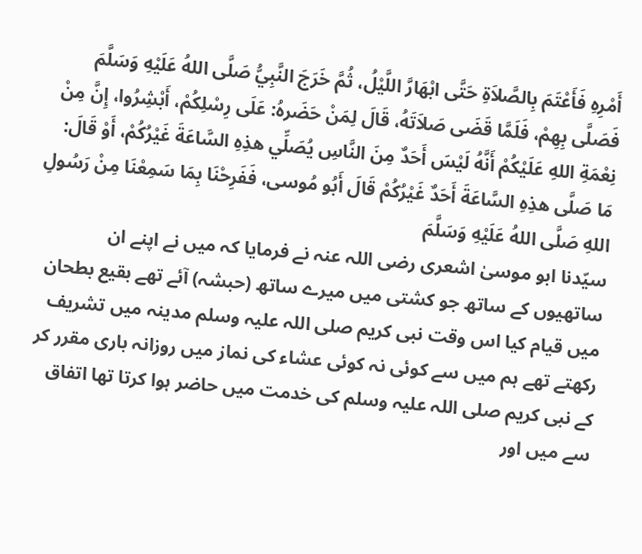أَمْرِهِ فَأَعْتَمَ بِالصَّلاَةِ حَتَّى ابْهَارَّ اللَّيْلُ، ثُمَّ خَرَجَ النَّبِيُّ صَلَّى اللهُ عَلَيْهِ وَسَلَّمَ فَصَلَّى بِهِمْ، فَلَمَّا قَضَى صَلاَتَهُ، قَالَ لِمَنْ حَضَرهُ: عَلَى رِسْلِكُمْ، أَبْشِرُوا، إِنَّ مِنْ نِعْمَةِ اللهِ عَلَيْكُمْ أَنَّهُ لَيْسَ أَحَدٌ مِنَ النَّاسِ يُصَلِّي هذِهِ السَّاعَةَ غَيْرُكُمْ، أَوْ قَالَ: مَا صَلَّى هذِهِ السَّاعَةَ أَحَدٌ غَيْرُكُمْ قَالَ أَبُو مُوسى، فَفَرِحْنَا بِمَا سَمِعْنَا مِنْ رَسُولِ اللهِ صَلَّى اللهُ عَلَيْهِ وَسَلَّمَ
سیّدنا ابو موسیٰ اشعری رضی اللہ عنہ نے فرمایا کہ میں نے اپنے ان ساتھیوں کے ساتھ جو کشتی میں میرے ساتھ (حبشہ) آئے تھے بقیع بطحان میں قیام کیا اس وقت نبی کریم صلی اللہ علیہ وسلم مدینہ میں تشریف رکھتے تھے ہم میں سے کوئی نہ کوئی عشاء کی نماز میں روزانہ باری مقرر کر کے نبی کریم صلی اللہ علیہ وسلم کی خدمت میں حاضر ہوا کرتا تھا اتفاق سے میں اور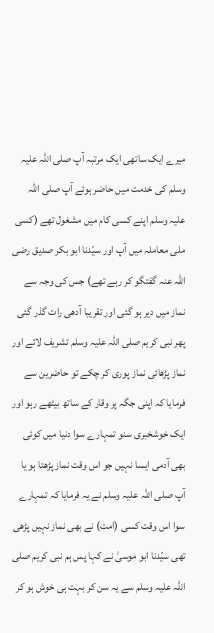میرے ایک ساتھی ایک مرتبہ آپ صلی اللہ علیہ وسلم کی خدمت میں حاضر ہوئے آپ صلی اللہ علیہ وسلم اپنے کسی کام میں مشغول تھے (کسی ملی معاملہ میں آپ اور سیّدنا ابو بکر صدیق رضی اللہ عنہ گفتگو کر رہے تھے) جس کی وجہ سے نماز میں دیر ہو گئی اور تقریبا آدھی رات گذر گئی پھر نبی کریم صلی اللہ علیہ وسلم تشریف لائے اور نماز پڑھائی نماز پوری کر چکے تو حاضرین سے فرمایا کہ اپنی جگہ پر وقار کے ساتھ بیٹھے رہو اور ایک خوشخبری سنو تمہارے سوا دنیا میں کوئی بھی آدمی ایسا نہیں جو اس وقت نماز پڑھتا ہو یا آپ صلی اللہ علیہ وسلم نے یہ فرمایا کہ تمہارے سوا اس وقت کسی (امت) نے بھی نماز نہیں پڑھی تھی سیّدنا ابو موسیٰ نے کہا پس ہم نبی کریم صلی اللہ علیہ وسلم سے یہ سن کر بہت ہی خوش ہو کر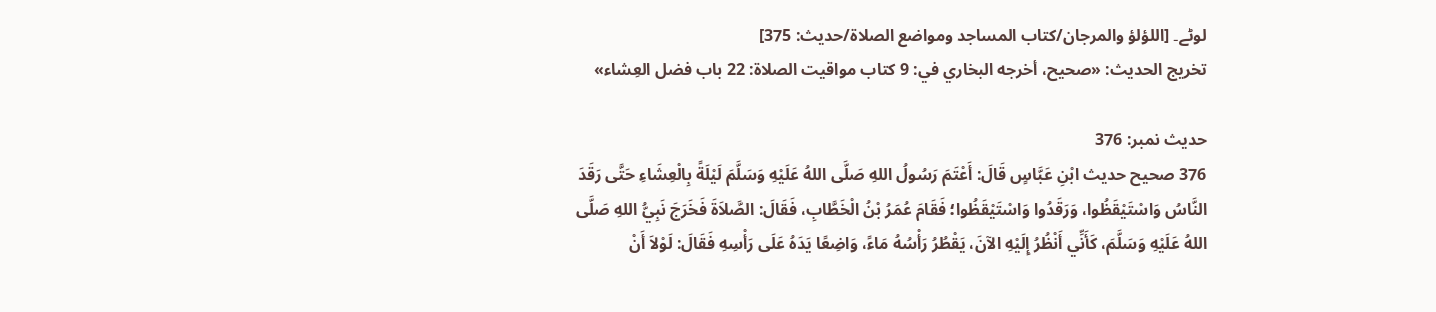لوٹے۔ [اللؤلؤ والمرجان/كتاب المساجد ومواضع الصلاة/حدیث: 375]
تخریج الحدیث: «صحیح، أخرجه البخاري في: 9 كتاب مواقيت الصلاة: 22 باب فضل العِشاء»

حدیث نمبر: 376
376 صحيح حديث ابْنِ عَبَّاسٍ قَالَ: أَعْتَمَ رَسُولُ اللهِ صَلَّى اللهُ عَلَيْهِ وَسَلَّمَ لَيْلَةً بِالْعِشَاءِ حَتَّى رَقَدَ النَّاسُ وَاسْتَيْقَظُوا، وَرَقَدُوا وَاسْتَيْقَظُوا؛ فَقَامَ عُمَرُ بْنُ الْخَطَّابِ، فَقَالَ: الصَّلاَةَ فَخَرَجَ نَبِيُّ اللهِ صَلَّى اللهُ عَلَيْهِ وَسَلَّمَ، كَأَنِّي أَنْظُرُ إِلَيْهِ الآنَ، يَقْطُرُ رَأْسُهُ مَاءً، وَاضِعًا يَدَهُ عَلَى رَأْسِهِ فَقَالَ: لَوْلاَ أَنْ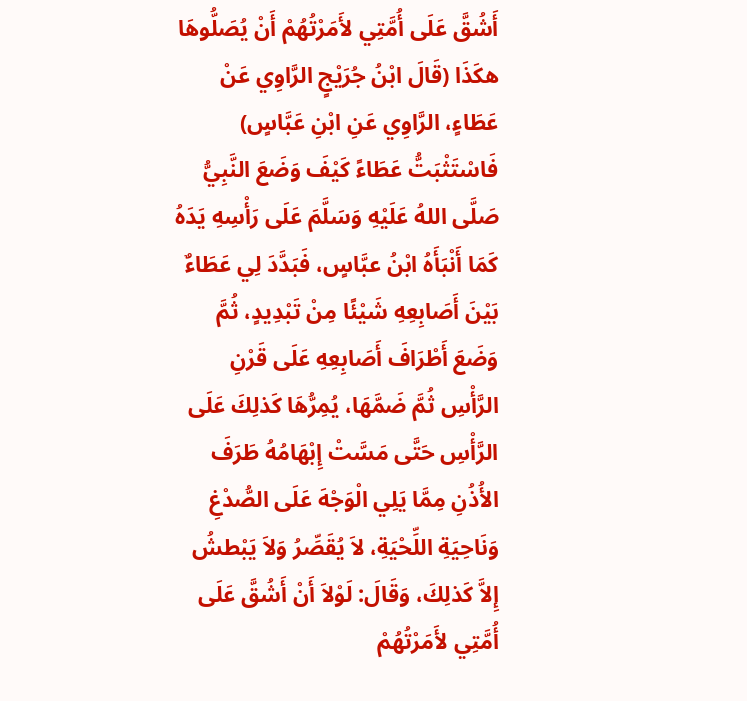أَشُقَّ عَلَى أُمَّتِي لأَمَرْتُهُمْ أَنْ يُصَلُّوهَا هكَذَا (قَالَ ابْنُ جُرَيْجٍ الرَّاوِي عَنْ عَطَاءٍ، الرَّاوِي عَنِ ابْنِ عَبَّاسٍ) فَاسْتَثْبَتُّ عَطَاءً كَيْفَ وَضَعَ النَّبِيُّ صَلَّى اللهُ عَلَيْهِ وَسَلَّمَ عَلَى رَأْسِهِ يَدَهُ كَمَا أَنْبَأَهُ ابْنُ عبَّاسٍ، فَبَدَّدَ لِي عَطَاءٌ بَيْنَ أَصَابِعِهِ شَيْئًا مِنْ تَبْدِيدٍ، ثُمَّ وَضَعَ أَطْرَافَ أَصَابِعِهِ عَلَى قَرْنِ الرَّأْسِ ثُمَّ ضَمَّهَا، يُمِرُّهَا كَذلِكَ عَلَى الرَّأْسِ حَتَّى مَسَّتْ إِبْهَامُهُ طَرَفَ الأُذُنِ مِمَّا يَلِي الْوَجْهَ عَلَى الصُّدْغِ وَنَاحِيَةِ اللِّحْيَةِ، لاَ يُقَصِّرُ وَلاَ يَبْطشُ إِلاَّ كَذلِكَ، وَقَالَ: لَوْلاَ أَنْ أَشُقَّ عَلَى أُمَّتِي لأَمَرْتُهُمْ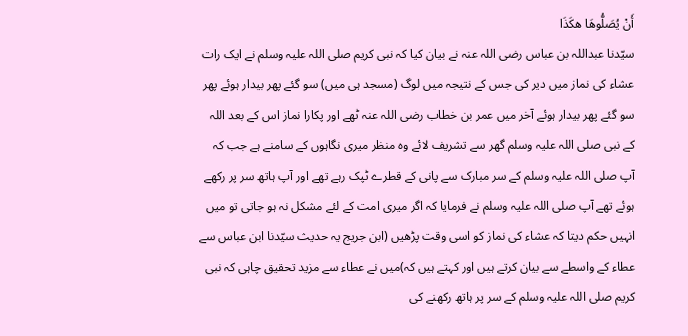أَنْ يُصَلُّوهَا هكَذَا
سیّدنا عبداللہ بن عباس رضی اللہ عنہ نے بیان کیا کہ نبی کریم صلی اللہ علیہ وسلم نے ایک رات عشاء کی نماز میں دیر کی جس کے نتیجہ میں لوگ (مسجد ہی میں) سو گئے پھر بیدار ہوئے پھر سو گئے پھر بیدار ہوئے آخر میں عمر بن خطاب رضی اللہ عنہ ٹھے اور پکارا نماز اس کے بعد اللہ کے نبی صلی اللہ علیہ وسلم گھر سے تشریف لائے وہ منظر میری نگاہوں کے سامنے ہے جب کہ آپ صلی اللہ علیہ وسلم کے سر مبارک سے پانی کے قطرے ٹپک رہے تھے اور آپ ہاتھ سر پر رکھے ہوئے تھے آپ صلی اللہ علیہ وسلم نے فرمایا کہ اگر میری امت کے لئے مشکل نہ ہو جاتی تو میں انہیں حکم دیتا کہ عشاء کی نماز کو اسی وقت پڑھیں (ابن جریج یہ حدیث سیّدنا ابن عباس سے عطاء کے واسطے سے بیان کرتے ہیں اور کہتے ہیں کہ)میں نے عطاء سے مزید تحقیق چاہی کہ نبی کریم صلی اللہ علیہ وسلم کے سر پر ہاتھ رکھنے کی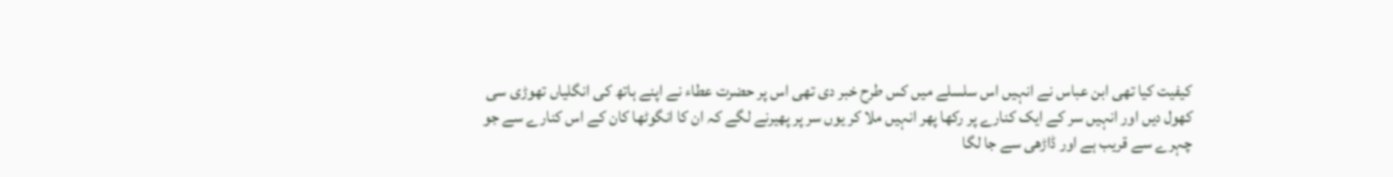کیفیت کیا تھی ابن عباس نے انہیں اس سلسلے میں کس طرح خبر دی تھی اس پر حضرت عطاء نے اپنے ہاتھ کی انگلیاں تھوڑی سی کھول دیں اور انہیں سر کے ایک کنارے پر رکھا پھر انہیں ملا کر یوں سر پر پھیرنے لگے کہ ان کا انگوٹھا کان کے اس کنارے سے جو چہرے سے قریب ہے اور ڈاڑھی سے جا لگا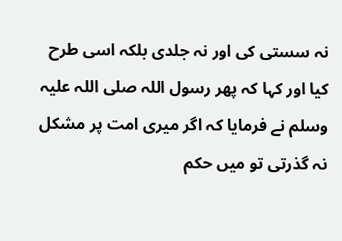نہ سستی کی اور نہ جلدی بلکہ اسی طرح کیا اور کہا کہ پھر رسول اللہ صلی اللہ علیہ وسلم نے فرمایا کہ اگر میری امت پر مشکل نہ گذرتی تو میں حکم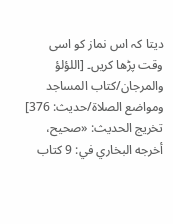دیتا کہ اس نماز کو اسی وقت پڑھا کریں۔ [اللؤلؤ والمرجان/كتاب المساجد ومواضع الصلاة/حدیث: 376]
تخریج الحدیث: «صحیح، أخرجه البخاري في: 9 كتاب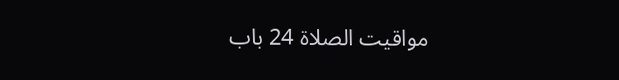مواقيت الصلاة 24 باب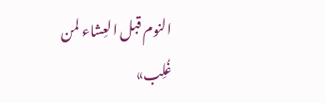النوم قبل العِشاء لمن غُلِب»